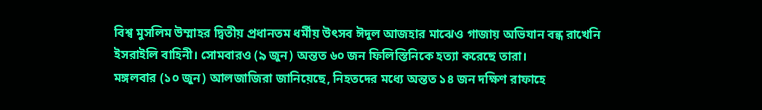বিশ্ব মুসলিম উম্মাহর দ্বিতীয় প্রধানতম ধর্মীয় উৎসব ঈদুল আজহার মাঝেও গাজায় অভিযান বন্ধ রাখেনি ইসরাইলি বাহিনী। সোমবারও (৯ জুন) অন্তত ৬০ জন ফিলিস্তিনিকে হত্যা করেছে তারা।
মঙ্গলবার (১০ জুন) আলজাজিরা জানিয়েছে, নিহতদের মধ্যে অন্তত ১৪ জন দক্ষিণ রাফাহে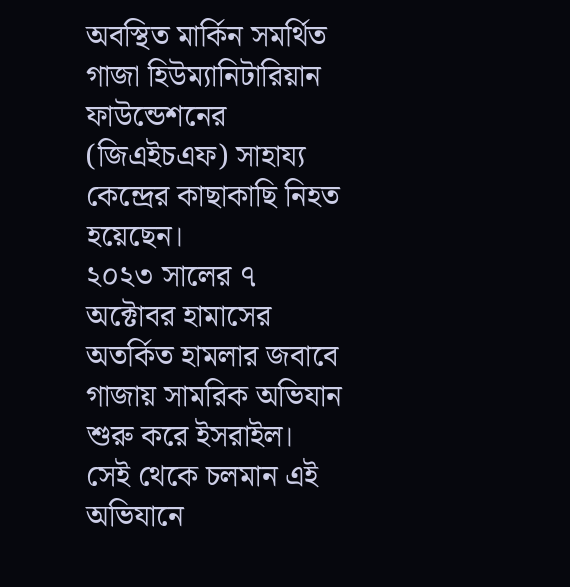অবস্থিত মার্কিন সমর্থিত গাজা হিউম্যানিটারিয়ান ফাউন্ডেশনের (জিএইচএফ) সাহায্য কেন্দ্রের কাছাকাছি নিহত হয়েছেন।
২০২৩ সালের ৭ অক্টোবর হামাসের অতর্কিত হামলার জবাবে গাজায় সামরিক অভিযান শুরু করে ইসরাইল। সেই থেকে চলমান এই অভিযানে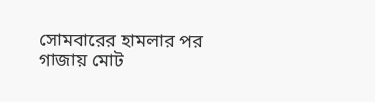সোমবারের হামলার পর গাজায় মোট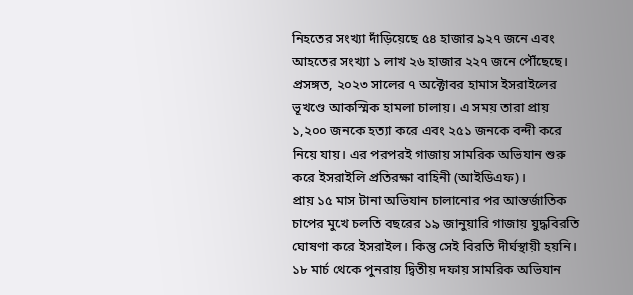নিহতের সংখ্যা দাঁড়িয়েছে ৫৪ হাজার ৯২৭ জনে এবং আহতের সংখ্যা ১ লাখ ২৬ হাজার ২২৭ জনে পৌঁছেছে।
প্রসঙ্গত, ২০২৩ সালের ৭ অক্টোবর হামাস ইসরাইলের ভূখণ্ডে আকস্মিক হামলা চালায়। এ সময় তারা প্রায় ১,২০০ জনকে হত্যা করে এবং ২৫১ জনকে বন্দী করে নিয়ে যায়। এর পরপরই গাজায় সামরিক অভিযান শুরু করে ইসরাইলি প্রতিরক্ষা বাহিনী (আইডিএফ)।
প্রায় ১৫ মাস টানা অভিযান চালানোর পর আন্তর্জাতিক চাপের মুখে চলতি বছরের ১৯ জানুয়ারি গাজায় যুদ্ধবিরতি ঘোষণা করে ইসরাইল। কিন্তু সেই বিরতি দীর্ঘস্থায়ী হয়নি। ১৮ মার্চ থেকে পুনরায় দ্বিতীয় দফায় সামরিক অভিযান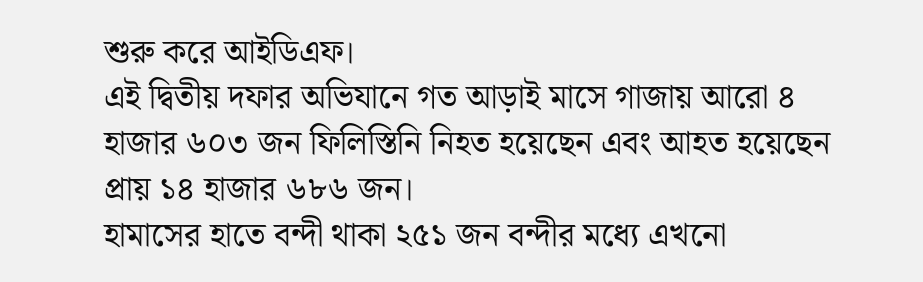শুরু করে আইডিএফ।
এই দ্বিতীয় দফার অভিযানে গত আড়াই মাসে গাজায় আরো ৪ হাজার ৬০৩ জন ফিলিস্তিনি নিহত হয়েছেন এবং আহত হয়েছেন প্রায় ১৪ হাজার ৬৮৬ জন।
হামাসের হাতে বন্দী থাকা ২৫১ জন বন্দীর মধ্যে এখনো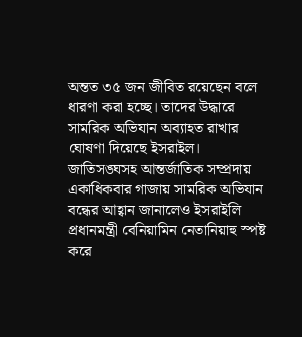অন্তত ৩৫ জন জীবিত রয়েছেন বলে ধারণা করা হচ্ছে। তাদের উদ্ধারে সামরিক অভিযান অব্যাহত রাখার ঘোষণা দিয়েছে ইসরাইল।
জাতিসঙ্ঘসহ আন্তর্জাতিক সম্প্রদায় একাধিকবার গাজায় সামরিক অভিযান বন্ধের আহ্বান জানালেও ইসরাইলি প্রধানমন্ত্রী বেনিয়ামিন নেতানিয়াহু স্পষ্ট করে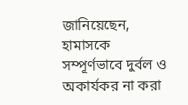জানিয়েছেন, হামাসকে সম্পূর্ণভাবে দুর্বল ও অকার্যকর না করা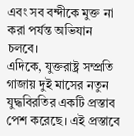এবং সব বন্দীকে মুক্ত না করা পর্যন্ত অভিযান চলবে।
এদিকে, যুক্তরাষ্ট্র সম্প্রতি গাজায় দুই মাসের নতুন যুদ্ধবিরতির একটি প্রস্তাব পেশ করেছে। এই প্রস্তাবে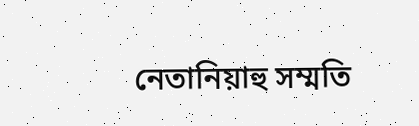নেতানিয়াহু সম্মতি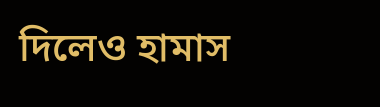দিলেও হামাস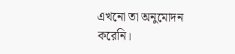এখনো তা অনুমোদন করেনি।